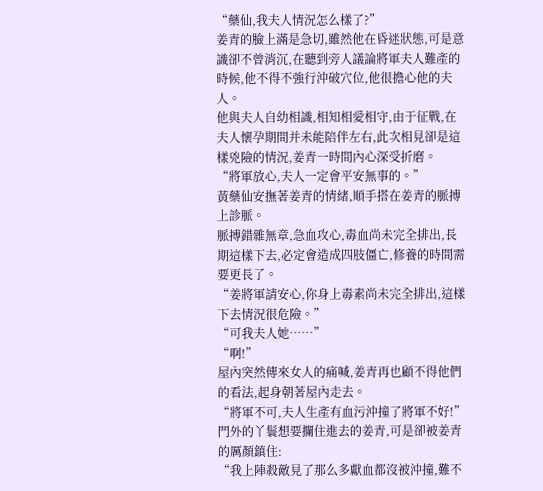“藥仙,我夫人情況怎么樣了?”
姜青的臉上滿是急切,雖然他在昏迷狀態,可是意識卻不曾消沉,在聽到旁人議論將軍夫人難產的時候,他不得不強行沖破穴位,他很擔心他的夫人。
他與夫人自幼相識,相知相愛相守,由于征戰,在夫人懷孕期間并未能陪伴左右,此次相見卻是這樣兇險的情況,姜青一時間內心深受折磨。
“將軍放心,夫人一定會平安無事的。”
黃藥仙安撫著姜青的情緒,順手搭在姜青的脈搏上診脈。
脈搏錯雜無章,急血攻心,毒血尚未完全排出,長期這樣下去,必定會造成四肢僵亡,修養的時間需要更長了。
“姜將軍請安心,你身上毒素尚未完全排出,這樣下去情況很危險。”
“可我夫人她……”
“啊!”
屋內突然傳來女人的痛喊,姜青再也顧不得他們的看法,起身朝著屋內走去。
“將軍不可,夫人生產有血污沖撞了將軍不好!”
門外的丫鬟想要攔住進去的姜青,可是卻被姜青的厲顏鎮住:
“我上陣殺敵見了那么多獻血都沒被沖撞,難不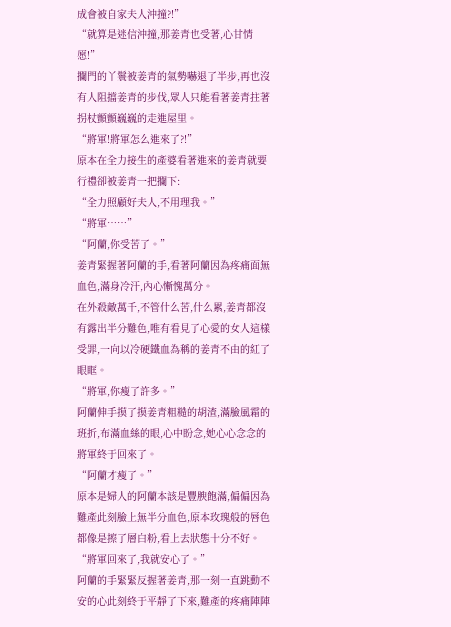成會被自家夫人沖撞?!”
“就算是迷信沖撞,那姜青也受著,心甘情愿!”
攔門的丫鬟被姜青的氣勢嚇退了半步,再也沒有人阻擋姜青的步伐,眾人只能看著姜青拄著拐杖顫顫巍巍的走進屋里。
“將軍!將軍怎么進來了?!”
原本在全力接生的產婆看著進來的姜青就要行禮卻被姜青一把攔下:
“全力照顧好夫人,不用理我。”
“將軍……”
“阿蘭,你受苦了。”
姜青緊握著阿蘭的手,看著阿蘭因為疼痛面無血色,滿身冷汗,內心慚愧萬分。
在外殺敵萬千,不管什么苦,什么累,姜青都沒有露出半分難色,唯有看見了心愛的女人這樣受罪,一向以冷硬鐵血為稱的姜青不由的紅了眼眶。
“將軍,你瘦了許多。”
阿蘭伸手摸了摸姜青粗糙的胡渣,滿臉風霜的班折,布滿血絲的眼,心中盼念,她心心念念的將軍終于回來了。
“阿蘭才瘦了。”
原本是婦人的阿蘭本該是豐腴飽滿,偏偏因為難產此刻臉上無半分血色,原本玫瑰般的唇色都像是擦了層白粉,看上去狀態十分不好。
“將軍回來了,我就安心了。”
阿蘭的手緊緊反握著姜青,那一刻一直跳動不安的心此刻終于平靜了下來,難產的疼痛陣陣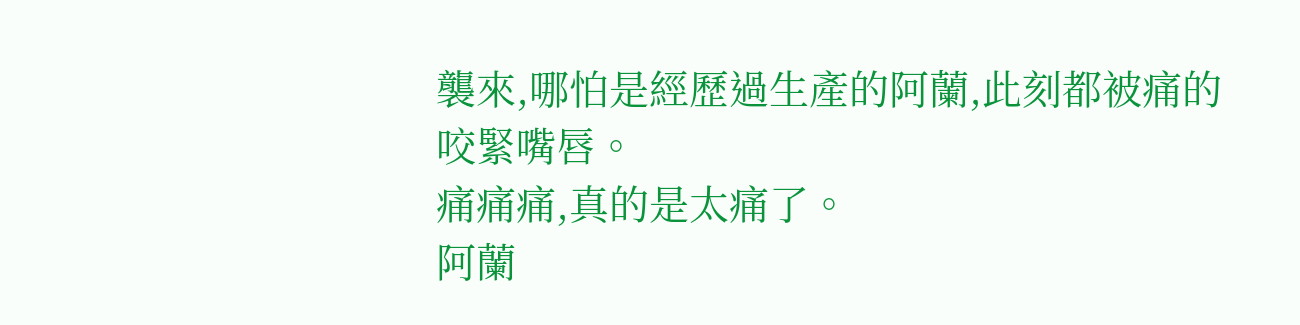襲來,哪怕是經歷過生產的阿蘭,此刻都被痛的咬緊嘴唇。
痛痛痛,真的是太痛了。
阿蘭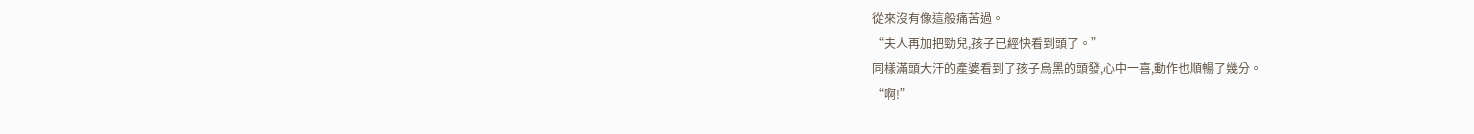從來沒有像這般痛苦過。
“夫人再加把勁兒,孩子已經快看到頭了。”
同樣滿頭大汗的產婆看到了孩子烏黑的頭發,心中一喜,動作也順暢了幾分。
“啊!”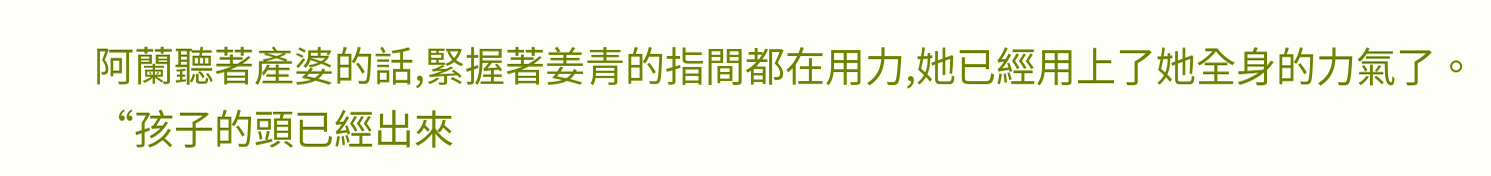阿蘭聽著產婆的話,緊握著姜青的指間都在用力,她已經用上了她全身的力氣了。
“孩子的頭已經出來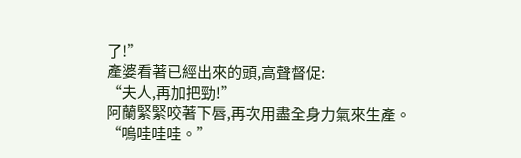了!”
產婆看著已經出來的頭,高聲督促:
“夫人,再加把勁!”
阿蘭緊緊咬著下唇,再次用盡全身力氣來生產。
“嗚哇哇哇。”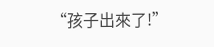“孩子出來了!”